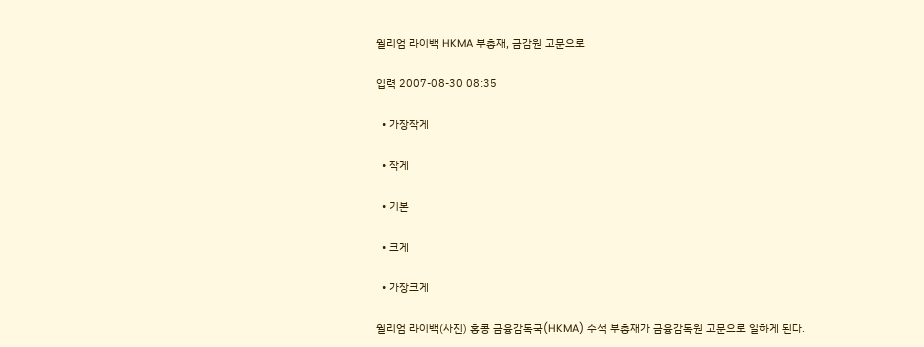윌리엄 라이백 HKMA 부총재, 금감원 고문으로

입력 2007-08-30 08:35

  • 가장작게

  • 작게

  • 기본

  • 크게

  • 가장크게

윌리엄 라이백(사진) 홍콩 금융감독국(HKMA) 수석 부총재가 금융감독원 고문으로 일하게 된다.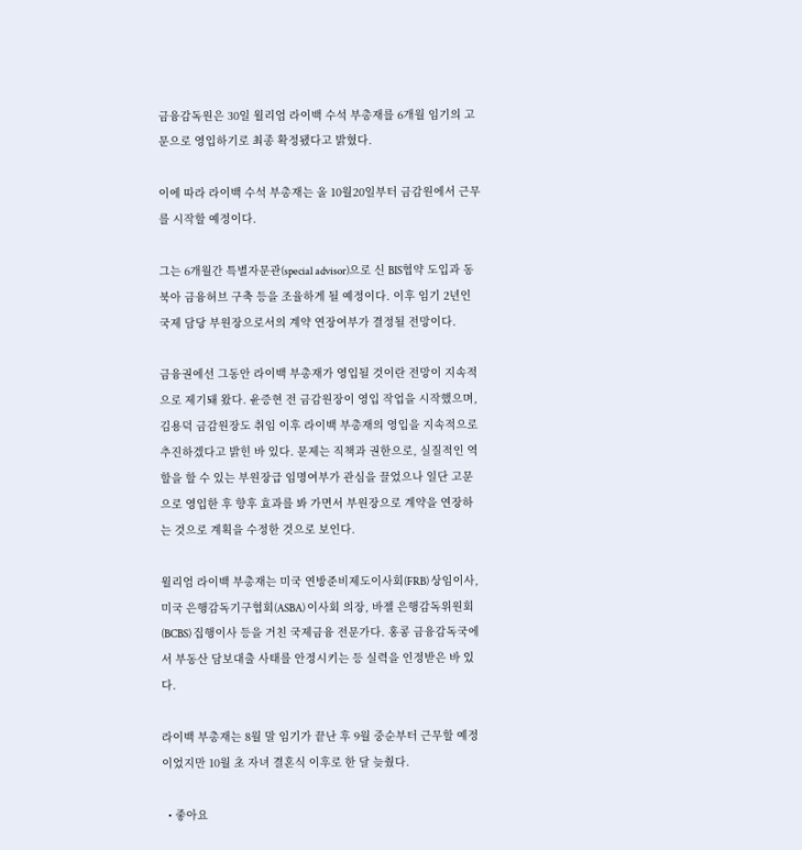금융감독원은 30일 윌리엄 라이백 수석 부총재를 6개월 임기의 고문으로 영입하기로 최종 확정됐다고 밝혔다.

이에 따라 라이백 수석 부총재는 올 10월20일부터 금감원에서 근무를 시작할 예정이다.

그는 6개월간 특별자문관(special advisor)으로 신 BIS협약 도입과 동북아 금융허브 구축 등을 조율하게 될 예정이다. 이후 임기 2년인 국제 담당 부원장으로서의 계약 연장여부가 결정될 전망이다.

금융권에선 그동안 라이백 부총재가 영입될 것이란 전망이 지속적으로 제기돼 왔다. 윤증현 전 금감원장이 영입 작업을 시작했으며, 김용덕 금감원장도 취임 이후 라이백 부총재의 영입을 지속적으로 추진하겠다고 밝힌 바 있다. 문제는 직책과 권한으로, 실질적인 역할을 할 수 있는 부원장급 임명여부가 관심을 끌었으나 일단 고문으로 영입한 후 향후 효과를 봐 가면서 부원장으로 계약을 연장하는 것으로 계획을 수정한 것으로 보인다.

윌리엄 라이백 부총재는 미국 연방준비제도이사회(FRB) 상임이사, 미국 은행감독기구협회(ASBA) 이사회 의장, 바젤 은행감독위원회(BCBS) 집행이사 등을 거친 국제금융 전문가다. 홍콩 금융감독국에서 부동산 담보대출 사태를 안정시키는 등 실력을 인정받은 바 있다.

라이백 부총재는 8월 말 임기가 끝난 후 9월 중순부터 근무할 예정이었지만 10월 초 자녀 결혼식 이후로 한 달 늦췄다.

  • 좋아요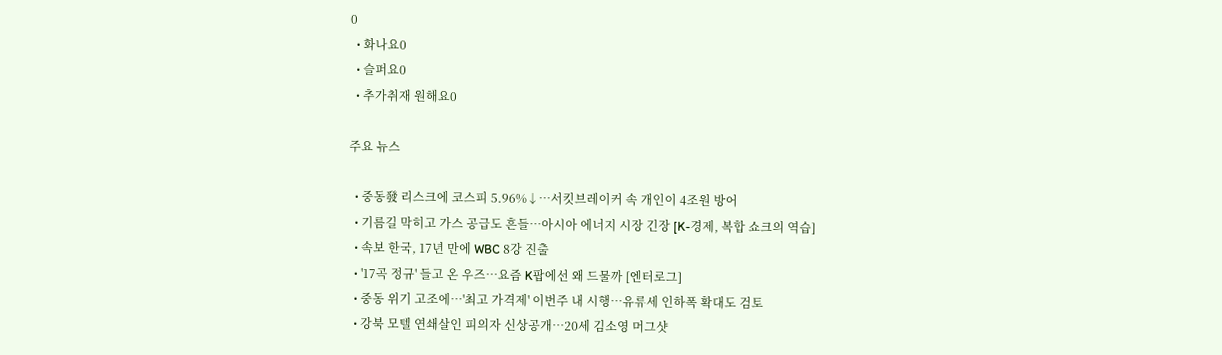0
  • 화나요0
  • 슬퍼요0
  • 추가취재 원해요0

주요 뉴스

  • 중동發 리스크에 코스피 5.96%↓⋯서킷브레이커 속 개인이 4조원 방어
  • 기름길 막히고 가스 공급도 흔들…아시아 에너지 시장 긴장 [K-경제, 복합 쇼크의 역습]
  • 속보 한국, 17년 만에 WBC 8강 진출
  • '17곡 정규' 들고 온 우즈⋯요즘 K팝에선 왜 드물까 [엔터로그]
  • 중동 위기 고조에…'최고 가격제' 이번주 내 시행…유류세 인하폭 확대도 검토
  • 강북 모텔 연쇄살인 피의자 신상공개…20세 김소영 머그샷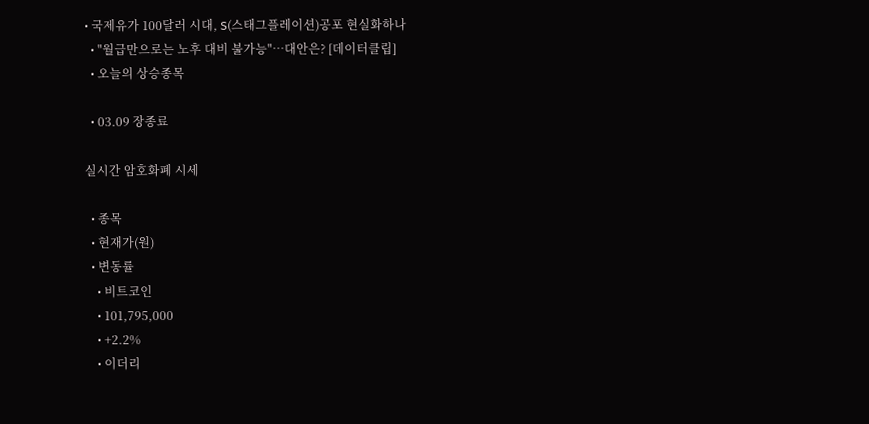• 국제유가 100달러 시대, S(스태그플레이션)공포 현실화하나
  • "월급만으로는 노후 대비 불가능"…대안은? [데이터클립]
  • 오늘의 상승종목

  • 03.09 장종료

실시간 암호화폐 시세

  • 종목
  • 현재가(원)
  • 변동률
    • 비트코인
    • 101,795,000
    • +2.2%
    • 이더리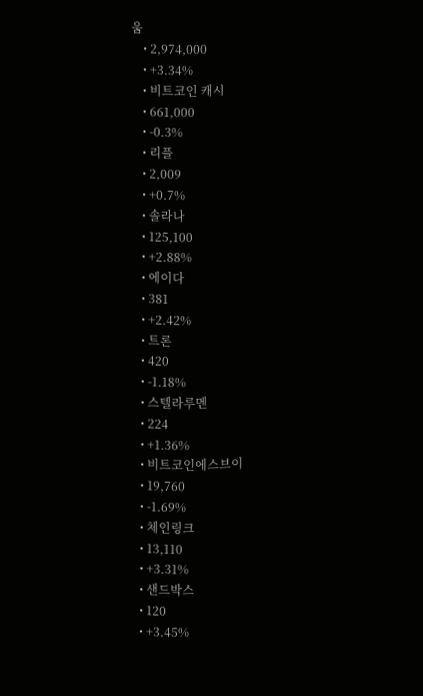움
    • 2,974,000
    • +3.34%
    • 비트코인 캐시
    • 661,000
    • -0.3%
    • 리플
    • 2,009
    • +0.7%
    • 솔라나
    • 125,100
    • +2.88%
    • 에이다
    • 381
    • +2.42%
    • 트론
    • 420
    • -1.18%
    • 스텔라루멘
    • 224
    • +1.36%
    • 비트코인에스브이
    • 19,760
    • -1.69%
    • 체인링크
    • 13,110
    • +3.31%
    • 샌드박스
    • 120
    • +3.45%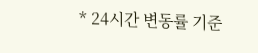* 24시간 변동률 기준